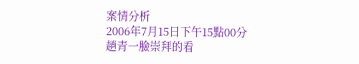案情分析
2006年7月15日下午15點00分
趙青一臉崇拜的看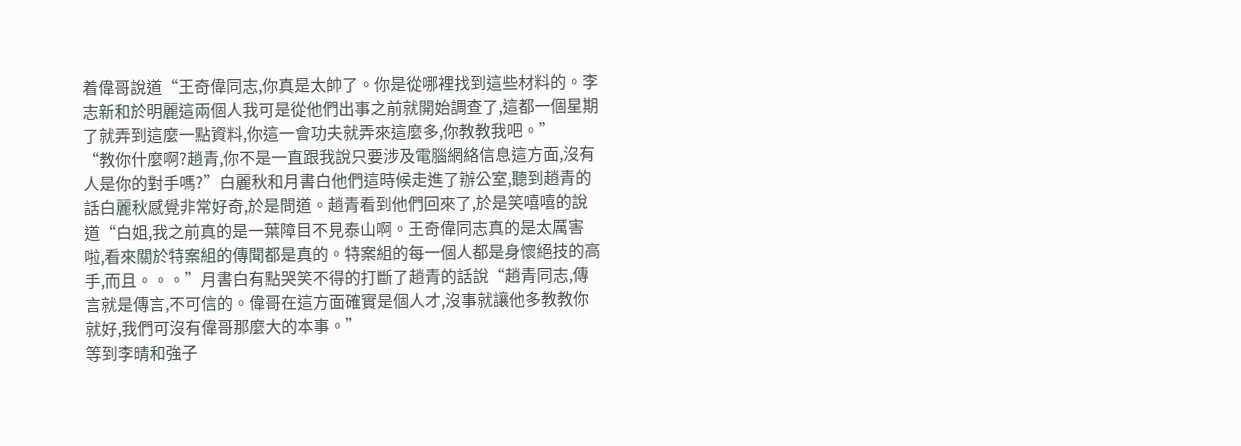着偉哥說道“王奇偉同志,你真是太帥了。你是從哪裡找到這些材料的。李志新和於明麗這兩個人我可是從他們出事之前就開始調查了,這都一個星期了就弄到這麼一點資料,你這一會功夫就弄來這麼多,你教教我吧。”
“教你什麼啊?趙青,你不是一直跟我說只要涉及電腦網絡信息這方面,沒有人是你的對手嗎?”白麗秋和月書白他們這時候走進了辦公室,聽到趙青的話白麗秋感覺非常好奇,於是問道。趙青看到他們回來了,於是笑嘻嘻的說道“白姐,我之前真的是一葉障目不見泰山啊。王奇偉同志真的是太厲害啦,看來關於特案組的傳聞都是真的。特案組的每一個人都是身懷絕技的高手,而且。。。”月書白有點哭笑不得的打斷了趙青的話說“趙青同志,傳言就是傳言,不可信的。偉哥在這方面確實是個人才,沒事就讓他多教教你就好,我們可沒有偉哥那麼大的本事。”
等到李晴和強子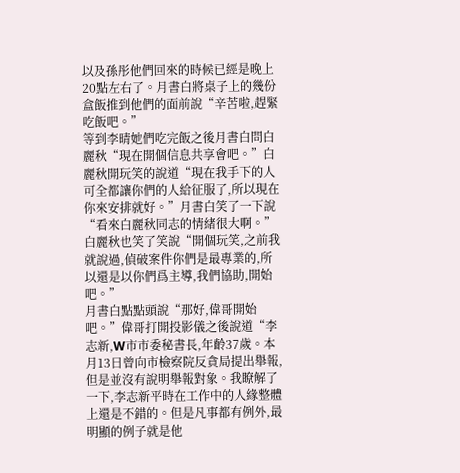以及孫彤他們回來的時候已經是晚上20點左右了。月書白將桌子上的幾份盒飯推到他們的面前說“辛苦啦,趕緊吃飯吧。”
等到李晴她們吃完飯之後月書白問白麗秋“現在開個信息共享會吧。”白麗秋開玩笑的說道“現在我手下的人可全都讓你們的人給征服了,所以現在你來安排就好。”月書白笑了一下說“看來白麗秋同志的情緒很大啊。”白麗秋也笑了笑說“開個玩笑,之前我就說過,偵破案件你們是最專業的,所以還是以你們爲主導,我們協助,開始吧。”
月書白點點頭說“那好,偉哥開始吧。”偉哥打開投影儀之後說道“李志新,W市市委秘書長,年齡37歲。本月13日曾向市檢察院反貪局提出舉報,但是並沒有說明舉報對象。我瞭解了一下,李志新平時在工作中的人緣整體上還是不錯的。但是凡事都有例外,最明顯的例子就是他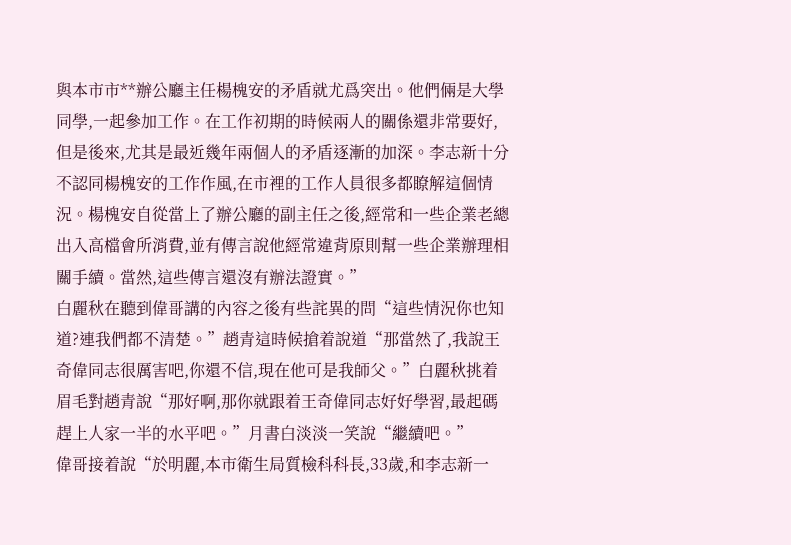與本市市**辦公廳主任楊槐安的矛盾就尤爲突出。他們倆是大學同學,一起參加工作。在工作初期的時候兩人的關係還非常要好,但是後來,尤其是最近幾年兩個人的矛盾逐漸的加深。李志新十分不認同楊槐安的工作作風,在市裡的工作人員很多都瞭解這個情況。楊槐安自從當上了辦公廳的副主任之後,經常和一些企業老總出入高檔會所消費,並有傳言說他經常違背原則幫一些企業辦理相關手續。當然,這些傳言還沒有辦法證實。”
白麗秋在聽到偉哥講的內容之後有些詫異的問“這些情況你也知道?連我們都不清楚。”趙青這時候搶着說道“那當然了,我說王奇偉同志很厲害吧,你還不信,現在他可是我師父。”白麗秋挑着眉毛對趙青說“那好啊,那你就跟着王奇偉同志好好學習,最起碼趕上人家一半的水平吧。”月書白淡淡一笑說“繼續吧。”
偉哥接着說“於明麗,本市衛生局質檢科科長,33歲,和李志新一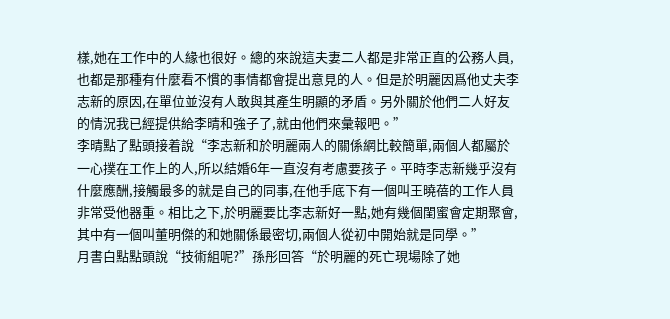樣,她在工作中的人緣也很好。總的來說這夫妻二人都是非常正直的公務人員,也都是那種有什麼看不慣的事情都會提出意見的人。但是於明麗因爲他丈夫李志新的原因,在單位並沒有人敢與其產生明顯的矛盾。另外關於他們二人好友的情況我已經提供給李晴和強子了,就由他們來彙報吧。”
李晴點了點頭接着說“李志新和於明麗兩人的關係網比較簡單,兩個人都屬於一心撲在工作上的人,所以結婚6年一直沒有考慮要孩子。平時李志新幾乎沒有什麼應酬,接觸最多的就是自己的同事,在他手底下有一個叫王曉蓓的工作人員非常受他器重。相比之下,於明麗要比李志新好一點,她有幾個閨蜜會定期聚會,其中有一個叫董明傑的和她關係最密切,兩個人從初中開始就是同學。”
月書白點點頭說“技術組呢?”孫彤回答“於明麗的死亡現場除了她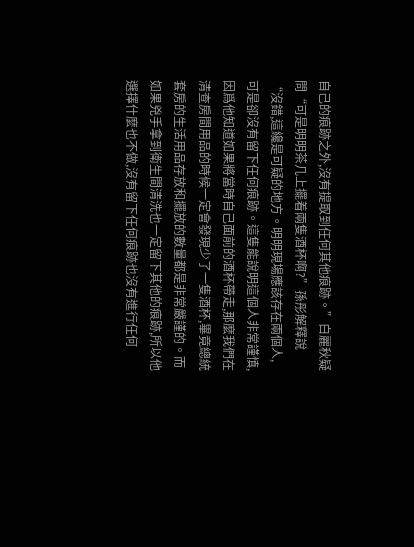自己的痕跡之外,沒有提取到任何其他痕跡。”白麗秋疑問“可是明明茶几上擺着兩隻酒杯啊?”孫彤解釋說“沒錯,這纔是可疑的地方。明明現場應該存在兩個人,可是卻沒有留下任何痕跡。這隻能說明這個人非常謹慎,因爲他知道如果將當時自己面前的酒杯帶走,那麼我們在清查房間用品的時候一定會發現少了一隻酒杯,畢竟總統套房的生活用品存放和擺放的數量都是非常嚴謹的。而如果兇手拿到衛生間清洗也一定留下其他的痕跡,所以他選擇什麼也不做,沒有留下任何痕跡也沒有進行任何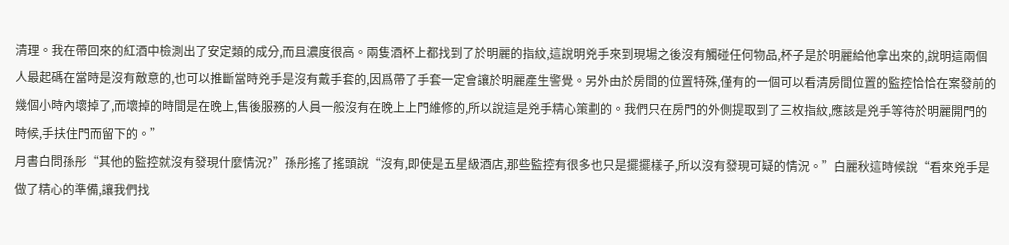清理。我在帶回來的紅酒中檢測出了安定類的成分,而且濃度很高。兩隻酒杯上都找到了於明麗的指紋,這說明兇手來到現場之後沒有觸碰任何物品,杯子是於明麗給他拿出來的,說明這兩個人最起碼在當時是沒有敵意的,也可以推斷當時兇手是沒有戴手套的,因爲帶了手套一定會讓於明麗產生警覺。另外由於房間的位置特殊,僅有的一個可以看清房間位置的監控恰恰在案發前的幾個小時內壞掉了,而壞掉的時間是在晚上,售後服務的人員一般沒有在晚上上門維修的,所以說這是兇手精心策劃的。我們只在房門的外側提取到了三枚指紋,應該是兇手等待於明麗開門的時候,手扶住門而留下的。”
月書白問孫彤“其他的監控就沒有發現什麼情況?”孫彤搖了搖頭說“沒有,即使是五星級酒店,那些監控有很多也只是擺擺樣子,所以沒有發現可疑的情況。”白麗秋這時候說“看來兇手是做了精心的準備,讓我們找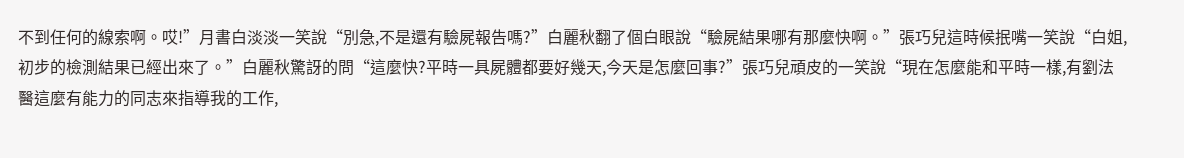不到任何的線索啊。哎!”月書白淡淡一笑說“別急,不是還有驗屍報告嗎?”白麗秋翻了個白眼說“驗屍結果哪有那麼快啊。”張巧兒這時候抿嘴一笑說“白姐,初步的檢測結果已經出來了。”白麗秋驚訝的問“這麼快?平時一具屍體都要好幾天,今天是怎麼回事?”張巧兒頑皮的一笑說“現在怎麼能和平時一樣,有劉法醫這麼有能力的同志來指導我的工作,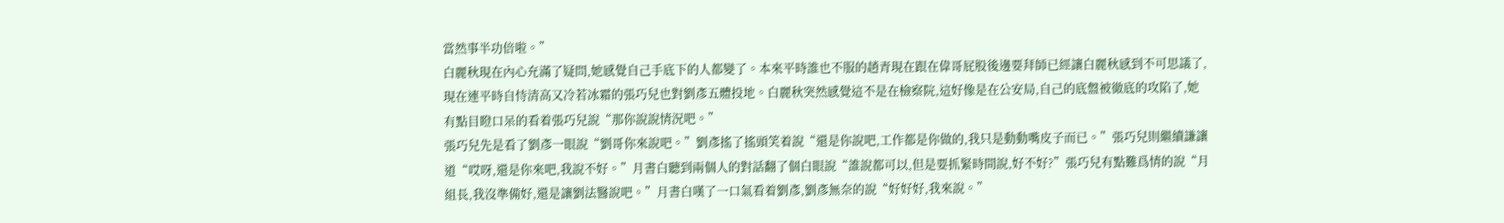當然事半功倍啦。”
白麗秋現在內心充滿了疑問,她感覺自己手底下的人都變了。本來平時誰也不服的趙青現在跟在偉哥屁股後邊要拜師已經讓白麗秋感到不可思議了,現在連平時自恃清高又冷若冰霜的張巧兒也對劉彥五體投地。白麗秋突然感覺這不是在檢察院,這好像是在公安局,自己的底盤被徹底的攻陷了,她有點目瞪口呆的看着張巧兒說“那你說說情況吧。”
張巧兒先是看了劉彥一眼說“劉哥你來說吧。”劉彥搖了搖頭笑着說“還是你說吧,工作都是你做的,我只是動動嘴皮子而已。”張巧兒則繼續謙讓道“哎呀,還是你來吧,我說不好。”月書白聽到兩個人的對話翻了個白眼說“誰說都可以,但是要抓緊時間說,好不好?”張巧兒有點難爲情的說“月組長,我沒準備好,還是讓劉法醫說吧。”月書白嘆了一口氣看着劉彥,劉彥無奈的說“好好好,我來說。”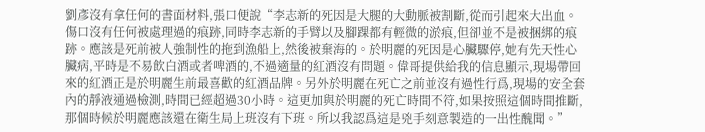劉彥沒有拿任何的書面材料,張口便說“李志新的死因是大腿的大動脈被割斷,從而引起來大出血。傷口沒有任何被處理過的痕跡,同時李志新的手臂以及腳踝都有輕微的淤痕,但卻並不是被捆綁的痕跡。應該是死前被人強制性的拖到漁船上,然後被棄海的。於明麗的死因是心臟驟停,她有先天性心臟病,平時是不易飲白酒或者啤酒的,不過適量的紅酒沒有問題。偉哥提供給我的信息顯示,現場帶回來的紅酒正是於明麗生前最喜歡的紅酒品牌。另外於明麗在死亡之前並沒有過性行爲,現場的安全套內的靜液通過檢測,時間已經超過30小時。這更加與於明麗的死亡時間不符,如果按照這個時間推斷,那個時候於明麗應該還在衛生局上班沒有下班。所以我認爲這是兇手刻意製造的一出性醜聞。”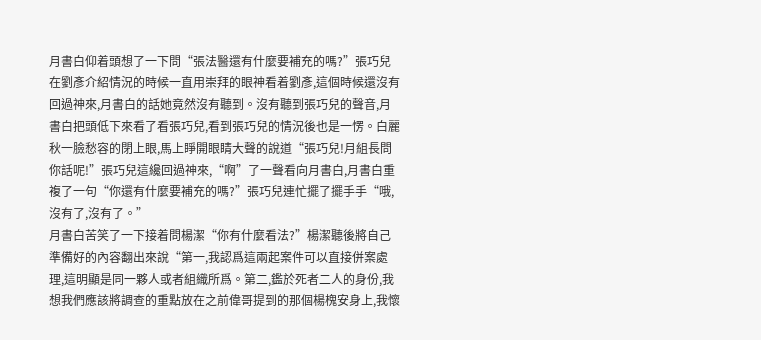月書白仰着頭想了一下問“張法醫還有什麼要補充的嗎?”張巧兒在劉彥介紹情況的時候一直用崇拜的眼神看着劉彥,這個時候還沒有回過神來,月書白的話她竟然沒有聽到。沒有聽到張巧兒的聲音,月書白把頭低下來看了看張巧兒,看到張巧兒的情況後也是一愣。白麗秋一臉愁容的閉上眼,馬上睜開眼睛大聲的說道“張巧兒!月組長問你話呢!”張巧兒這纔回過神來,“啊”了一聲看向月書白,月書白重複了一句“你還有什麼要補充的嗎?”張巧兒連忙擺了擺手手“哦,沒有了,沒有了。”
月書白苦笑了一下接着問楊潔“你有什麼看法?”楊潔聽後將自己準備好的內容翻出來說“第一,我認爲這兩起案件可以直接併案處理,這明顯是同一夥人或者組織所爲。第二,鑑於死者二人的身份,我想我們應該將調查的重點放在之前偉哥提到的那個楊槐安身上,我懷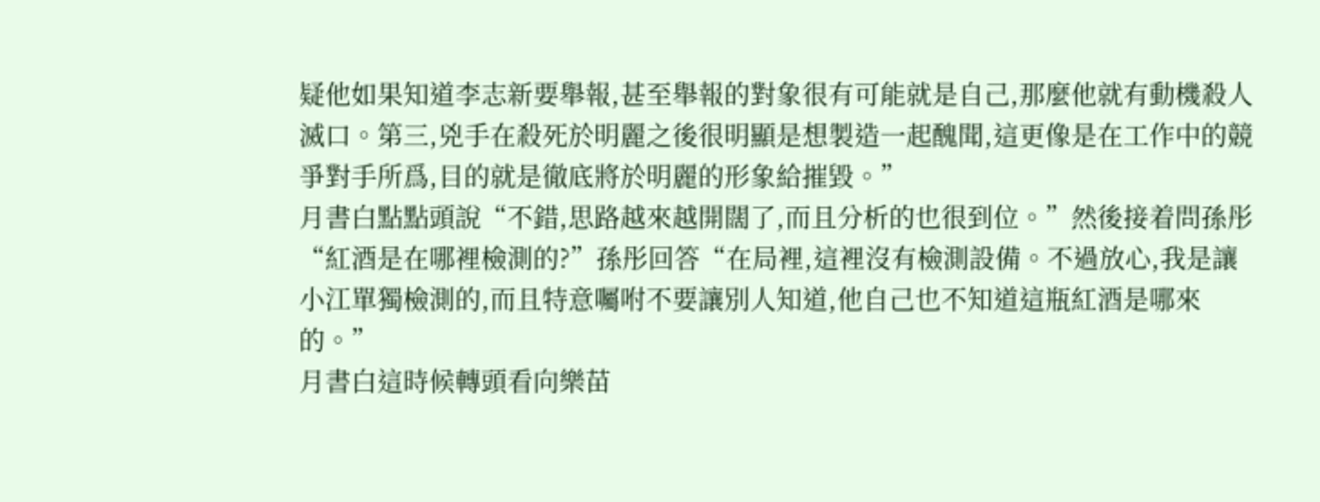疑他如果知道李志新要舉報,甚至舉報的對象很有可能就是自己,那麼他就有動機殺人滅口。第三,兇手在殺死於明麗之後很明顯是想製造一起醜聞,這更像是在工作中的競爭對手所爲,目的就是徹底將於明麗的形象給摧毀。”
月書白點點頭說“不錯,思路越來越開闊了,而且分析的也很到位。”然後接着問孫彤“紅酒是在哪裡檢測的?”孫彤回答“在局裡,這裡沒有檢測設備。不過放心,我是讓小江單獨檢測的,而且特意囑咐不要讓別人知道,他自己也不知道這瓶紅酒是哪來的。”
月書白這時候轉頭看向樂苗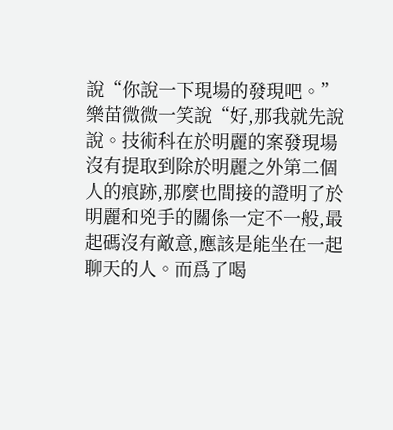說“你說一下現場的發現吧。”樂苗微微一笑說“好,那我就先說說。技術科在於明麗的案發現場沒有提取到除於明麗之外第二個人的痕跡,那麼也間接的證明了於明麗和兇手的關係一定不一般,最起碼沒有敵意,應該是能坐在一起聊天的人。而爲了喝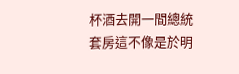杯酒去開一間總統套房這不像是於明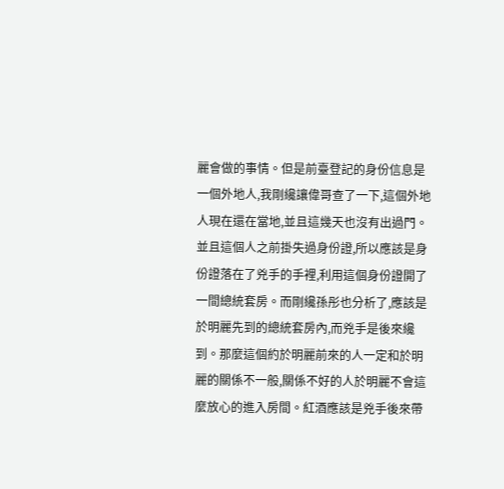麗會做的事情。但是前臺登記的身份信息是一個外地人,我剛纔讓偉哥查了一下,這個外地人現在還在當地,並且這幾天也沒有出過門。並且這個人之前掛失過身份證,所以應該是身份證落在了兇手的手裡,利用這個身份證開了一間總統套房。而剛纔孫彤也分析了,應該是於明麗先到的總統套房內,而兇手是後來纔到。那麼這個約於明麗前來的人一定和於明麗的關係不一般,關係不好的人於明麗不會這麼放心的進入房間。紅酒應該是兇手後來帶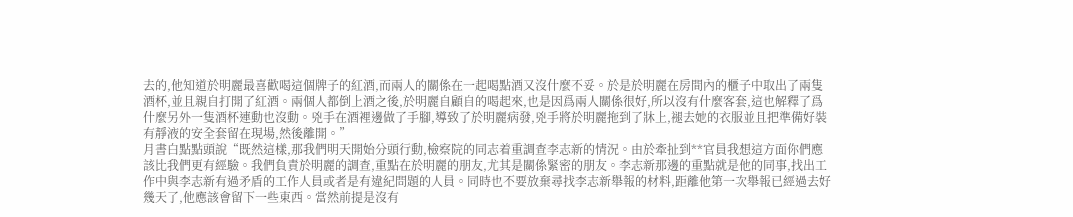去的,他知道於明麗最喜歡喝這個牌子的紅酒,而兩人的關係在一起喝點酒又沒什麼不妥。於是於明麗在房間內的櫃子中取出了兩隻酒杯,並且親自打開了紅酒。兩個人都倒上酒之後,於明麗自顧自的喝起來,也是因爲兩人關係很好,所以沒有什麼客套,這也解釋了爲什麼另外一隻酒杯連動也沒動。兇手在酒裡邊做了手腳,導致了於明麗病發,兇手將於明麗拖到了牀上,褪去她的衣服並且把準備好裝有靜液的安全套留在現場,然後離開。”
月書白點點頭說“既然這樣,那我們明天開始分頭行動,檢察院的同志着重調查李志新的情況。由於牽扯到**官員我想這方面你們應該比我們更有經驗。我們負責於明麗的調查,重點在於明麗的朋友,尤其是關係緊密的朋友。李志新那邊的重點就是他的同事,找出工作中與李志新有過矛盾的工作人員或者是有違紀問題的人員。同時也不要放棄尋找李志新舉報的材料,距離他第一次舉報已經過去好幾天了,他應該會留下一些東西。當然前提是沒有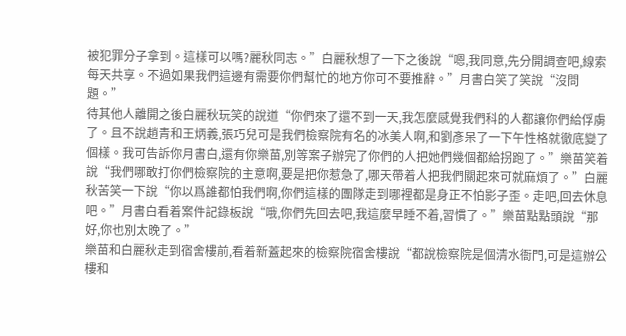被犯罪分子拿到。這樣可以嗎?麗秋同志。”白麗秋想了一下之後說“嗯,我同意,先分開調查吧,線索每天共享。不過如果我們這邊有需要你們幫忙的地方你可不要推辭。”月書白笑了笑說“沒問題。”
待其他人離開之後白麗秋玩笑的說道“你們來了還不到一天,我怎麼感覺我們科的人都讓你們給俘虜了。且不說趙青和王炳義,張巧兒可是我們檢察院有名的冰美人啊,和劉彥呆了一下午性格就徹底變了個樣。我可告訴你月書白,還有你樂苗,別等案子辦完了你們的人把她們幾個都給拐跑了。”樂苗笑着說“我們哪敢打你們檢察院的主意啊,要是把你惹急了,哪天帶着人把我們關起來可就麻煩了。”白麗秋苦笑一下說“你以爲誰都怕我們啊,你們這樣的團隊走到哪裡都是身正不怕影子歪。走吧,回去休息吧。”月書白看着案件記錄板說“哦,你們先回去吧,我這麼早睡不着,習慣了。”樂苗點點頭說“那好,你也別太晚了。”
樂苗和白麗秋走到宿舍樓前,看着新蓋起來的檢察院宿舍樓說“都說檢察院是個清水衙門,可是這辦公樓和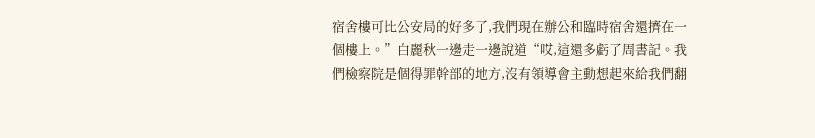宿舍樓可比公安局的好多了,我們現在辦公和臨時宿舍還擠在一個樓上。”白麗秋一邊走一邊說道“哎,這還多虧了周書記。我們檢察院是個得罪幹部的地方,沒有領導會主動想起來給我們翻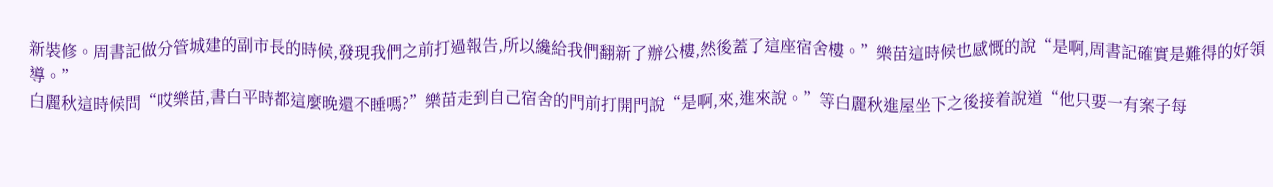新裝修。周書記做分管城建的副市長的時候,發現我們之前打過報告,所以纔給我們翻新了辦公樓,然後蓋了這座宿舍樓。”樂苗這時候也感慨的說“是啊,周書記確實是難得的好領導。”
白麗秋這時候問“哎樂苗,書白平時都這麼晚還不睡嗎?”樂苗走到自己宿舍的門前打開門說“是啊,來,進來說。”等白麗秋進屋坐下之後接着說道“他只要一有案子每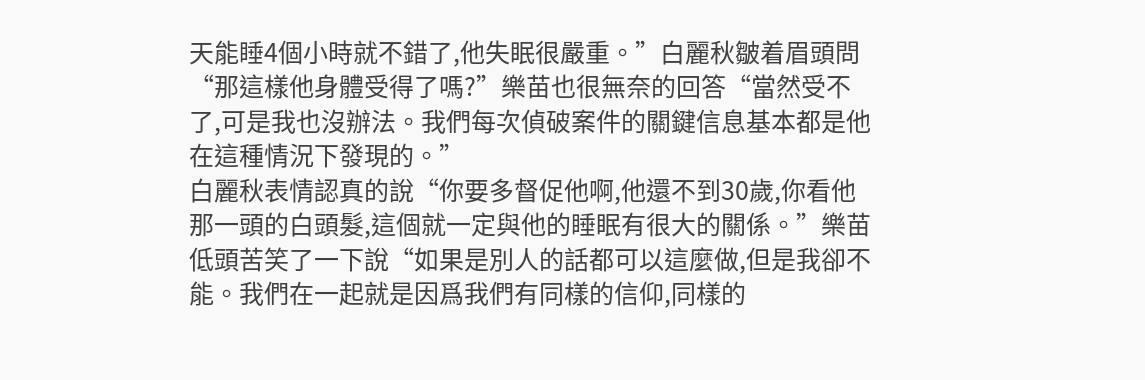天能睡4個小時就不錯了,他失眠很嚴重。”白麗秋皺着眉頭問“那這樣他身體受得了嗎?”樂苗也很無奈的回答“當然受不了,可是我也沒辦法。我們每次偵破案件的關鍵信息基本都是他在這種情況下發現的。”
白麗秋表情認真的說“你要多督促他啊,他還不到30歲,你看他那一頭的白頭髮,這個就一定與他的睡眠有很大的關係。”樂苗低頭苦笑了一下說“如果是別人的話都可以這麼做,但是我卻不能。我們在一起就是因爲我們有同樣的信仰,同樣的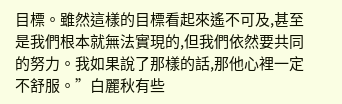目標。雖然這樣的目標看起來遙不可及,甚至是我們根本就無法實現的,但我們依然要共同的努力。我如果說了那樣的話,那他心裡一定不舒服。”白麗秋有些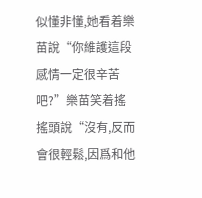似懂非懂,她看着樂苗說“你維護這段感情一定很辛苦吧?”樂苗笑着搖搖頭說“沒有,反而會很輕鬆,因爲和他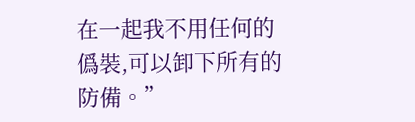在一起我不用任何的僞裝,可以卸下所有的防備。”